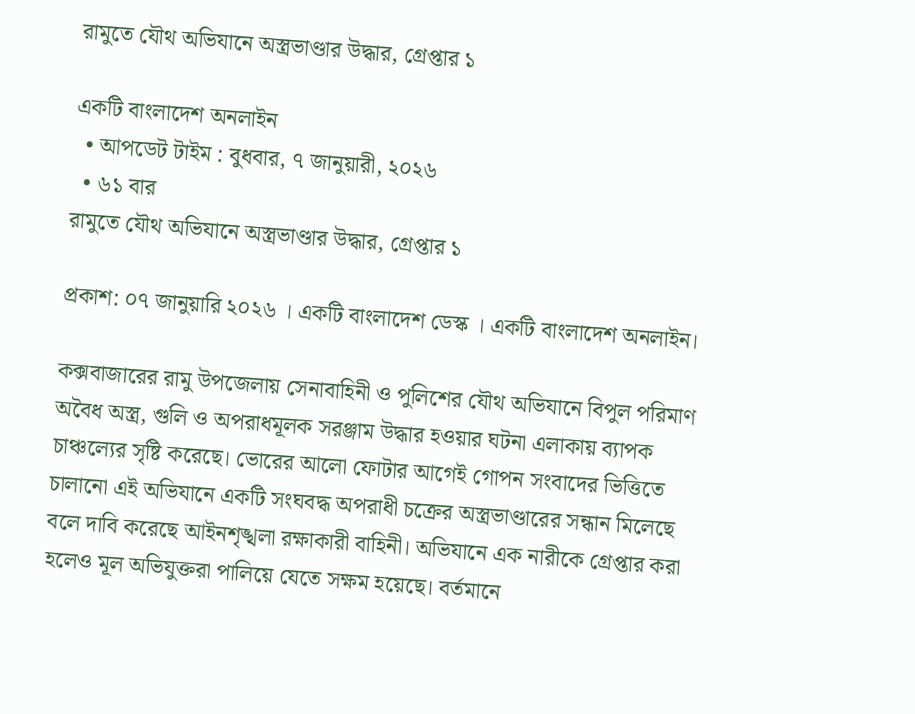রামুতে যৌথ অভিযানে অস্ত্রভাণ্ডার উদ্ধার, গ্রেপ্তার ১

একটি বাংলাদেশ অনলাইন
  • আপডেট টাইম : বুধবার, ৭ জানুয়ারী, ২০২৬
  • ৬১ বার
রামুতে যৌথ অভিযানে অস্ত্রভাণ্ডার উদ্ধার, গ্রেপ্তার ১

প্রকাশ: ০৭ জানুয়ারি ২০২৬ । একটি বাংলাদেশ ডেস্ক । একটি বাংলাদেশ অনলাইন।

কক্সবাজারের রামু উপজেলায় সেনাবাহিনী ও পুলিশের যৌথ অভিযানে বিপুল পরিমাণ অবৈধ অস্ত্র, গুলি ও অপরাধমূলক সরঞ্জাম উদ্ধার হওয়ার ঘটনা এলাকায় ব্যাপক চাঞ্চল্যের সৃষ্টি করেছে। ভোরের আলো ফোটার আগেই গোপন সংবাদের ভিত্তিতে চালানো এই অভিযানে একটি সংঘবদ্ধ অপরাধী চক্রের অস্ত্রভাণ্ডারের সন্ধান মিলেছে বলে দাবি করেছে আইনশৃঙ্খলা রক্ষাকারী বাহিনী। অভিযানে এক নারীকে গ্রেপ্তার করা হলেও মূল অভিযুক্তরা পালিয়ে যেতে সক্ষম হয়েছে। বর্তমানে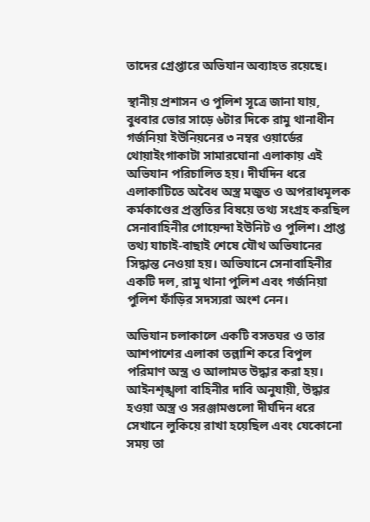তাদের গ্রেপ্তারে অভিযান অব্যাহত রয়েছে।

স্থানীয় প্রশাসন ও পুলিশ সূত্রে জানা যায়, বুধবার ভোর সাড়ে ৬টার দিকে রামু থানাধীন গর্জনিয়া ইউনিয়নের ৩ নম্বর ওয়ার্ডের থোয়াইংগাকাটা সামারঘোনা এলাকায় এই অভিযান পরিচালিত হয়। দীর্ঘদিন ধরে এলাকাটিতে অবৈধ অস্ত্র মজুত ও অপরাধমূলক কর্মকাণ্ডের প্রস্তুতির বিষয়ে তথ্য সংগ্রহ করছিল সেনাবাহিনীর গোয়েন্দা ইউনিট ও পুলিশ। প্রাপ্ত তথ্য যাচাই-বাছাই শেষে যৌথ অভিযানের সিদ্ধান্ত নেওয়া হয়। অভিযানে সেনাবাহিনীর একটি দল, রামু থানা পুলিশ এবং গর্জনিয়া পুলিশ ফাঁড়ির সদস্যরা অংশ নেন।

অভিযান চলাকালে একটি বসতঘর ও তার আশপাশের এলাকা তল্লাশি করে বিপুল পরিমাণ অস্ত্র ও আলামত উদ্ধার করা হয়। আইনশৃঙ্খলা বাহিনীর দাবি অনুযায়ী, উদ্ধার হওয়া অস্ত্র ও সরঞ্জামগুলো দীর্ঘদিন ধরে সেখানে লুকিয়ে রাখা হয়েছিল এবং যেকোনো সময় তা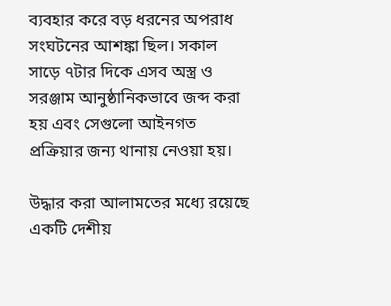ব্যবহার করে বড় ধরনের অপরাধ সংঘটনের আশঙ্কা ছিল। সকাল সাড়ে ৭টার দিকে এসব অস্ত্র ও সরঞ্জাম আনুষ্ঠানিকভাবে জব্দ করা হয় এবং সেগুলো আইনগত প্রক্রিয়ার জন্য থানায় নেওয়া হয়।

উদ্ধার করা আলামতের মধ্যে রয়েছে একটি দেশীয়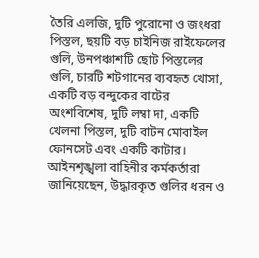তৈরি এলজি, দুটি পুরোনো ও জংধরা পিস্তল, ছয়টি বড় চাইনিজ রাইফেলের গুলি, উনপঞ্চাশটি ছোট পিস্তলের গুলি, চারটি শটগানের ব্যবহৃত খোসা, একটি বড় বন্দুকের বাটের অংশবিশেষ, দুটি লম্বা দা, একটি খেলনা পিস্তল, দুটি বাটন মোবাইল ফোনসেট এবং একটি কাটার। আইনশৃঙ্খলা বাহিনীর কর্মকর্তারা জানিয়েছেন, উদ্ধারকৃত গুলির ধরন ও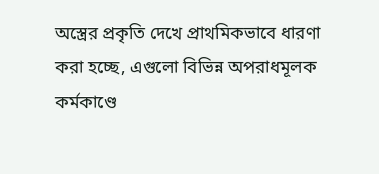অস্ত্রের প্রকৃতি দেখে প্রাথমিকভাবে ধারণা করা হচ্ছে, এগুলো বিভিন্ন অপরাধমূলক কর্মকাণ্ডে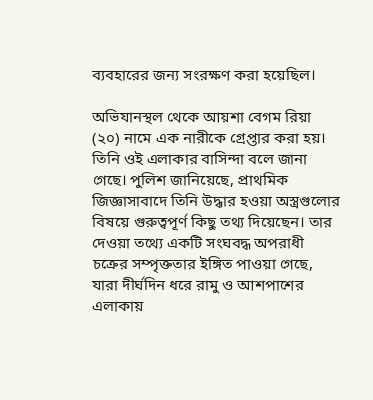ব্যবহারের জন্য সংরক্ষণ করা হয়েছিল।

অভিযানস্থল থেকে আয়শা বেগম রিয়া (২০) নামে এক নারীকে গ্রেপ্তার করা হয়। তিনি ওই এলাকার বাসিন্দা বলে জানা গেছে। পুলিশ জানিয়েছে, প্রাথমিক জিজ্ঞাসাবাদে তিনি উদ্ধার হওয়া অস্ত্রগুলোর বিষয়ে গুরুত্বপূর্ণ কিছু তথ্য দিয়েছেন। তার দেওয়া তথ্যে একটি সংঘবদ্ধ অপরাধী চক্রের সম্পৃক্ততার ইঙ্গিত পাওয়া গেছে, যারা দীর্ঘদিন ধরে রামু ও আশপাশের এলাকায়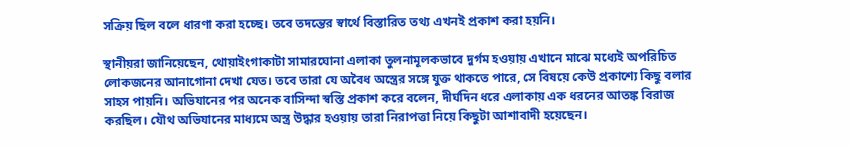সক্রিয় ছিল বলে ধারণা করা হচ্ছে। তবে তদন্তের স্বার্থে বিস্তারিত তথ্য এখনই প্রকাশ করা হয়নি।

স্থানীয়রা জানিয়েছেন, থোয়াইংগাকাটা সামারঘোনা এলাকা তুলনামূলকভাবে দুর্গম হওয়ায় এখানে মাঝে মধ্যেই অপরিচিত লোকজনের আনাগোনা দেখা যেত। তবে তারা যে অবৈধ অস্ত্রের সঙ্গে যুক্ত থাকতে পারে, সে বিষয়ে কেউ প্রকাশ্যে কিছু বলার সাহস পায়নি। অভিযানের পর অনেক বাসিন্দা স্বস্তি প্রকাশ করে বলেন, দীর্ঘদিন ধরে এলাকায় এক ধরনের আতঙ্ক বিরাজ করছিল। যৌথ অভিযানের মাধ্যমে অস্ত্র উদ্ধার হওয়ায় তারা নিরাপত্তা নিয়ে কিছুটা আশাবাদী হয়েছেন।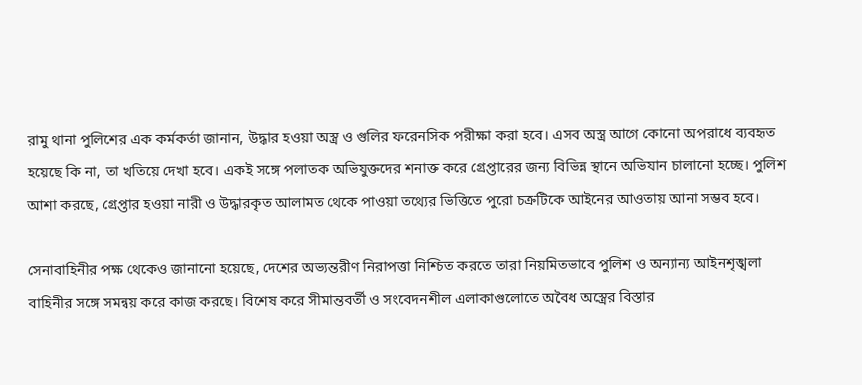রামু থানা পুলিশের এক কর্মকর্তা জানান, উদ্ধার হওয়া অস্ত্র ও গুলির ফরেনসিক পরীক্ষা করা হবে। এসব অস্ত্র আগে কোনো অপরাধে ব্যবহৃত হয়েছে কি না, তা খতিয়ে দেখা হবে। একই সঙ্গে পলাতক অভিযুক্তদের শনাক্ত করে গ্রেপ্তারের জন্য বিভিন্ন স্থানে অভিযান চালানো হচ্ছে। পুলিশ আশা করছে, গ্রেপ্তার হওয়া নারী ও উদ্ধারকৃত আলামত থেকে পাওয়া তথ্যের ভিত্তিতে পুরো চক্রটিকে আইনের আওতায় আনা সম্ভব হবে।

সেনাবাহিনীর পক্ষ থেকেও জানানো হয়েছে, দেশের অভ্যন্তরীণ নিরাপত্তা নিশ্চিত করতে তারা নিয়মিতভাবে পুলিশ ও অন্যান্য আইনশৃঙ্খলা বাহিনীর সঙ্গে সমন্বয় করে কাজ করছে। বিশেষ করে সীমান্তবর্তী ও সংবেদনশীল এলাকাগুলোতে অবৈধ অস্ত্রের বিস্তার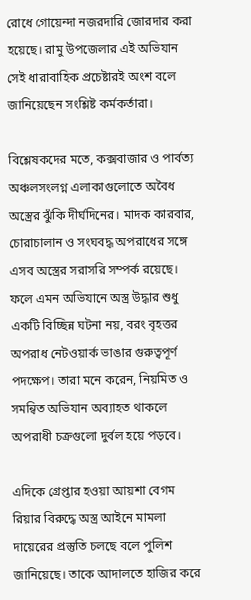রোধে গোয়েন্দা নজরদারি জোরদার করা হয়েছে। রামু উপজেলার এই অভিযান সেই ধারাবাহিক প্রচেষ্টারই অংশ বলে জানিয়েছেন সংশ্লিষ্ট কর্মকর্তারা।

বিশ্লেষকদের মতে, কক্সবাজার ও পার্বত্য অঞ্চলসংলগ্ন এলাকাগুলোতে অবৈধ অস্ত্রের ঝুঁকি দীর্ঘদিনের। মাদক কারবার, চোরাচালান ও সংঘবদ্ধ অপরাধের সঙ্গে এসব অস্ত্রের সরাসরি সম্পর্ক রয়েছে। ফলে এমন অভিযানে অস্ত্র উদ্ধার শুধু একটি বিচ্ছিন্ন ঘটনা নয়, বরং বৃহত্তর অপরাধ নেটওয়ার্ক ভাঙার গুরুত্বপূর্ণ পদক্ষেপ। তারা মনে করেন, নিয়মিত ও সমন্বিত অভিযান অব্যাহত থাকলে অপরাধী চক্রগুলো দুর্বল হয়ে পড়বে।

এদিকে গ্রেপ্তার হওয়া আয়শা বেগম রিয়ার বিরুদ্ধে অস্ত্র আইনে মামলা দায়েরের প্রস্তুতি চলছে বলে পুলিশ জানিয়েছে। তাকে আদালতে হাজির করে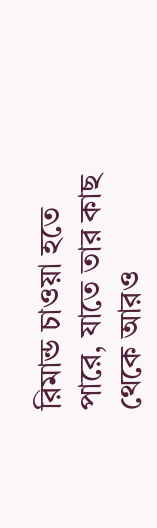রিমান্ড চাওয়া হতে পারে, যাতে তার কাছ থেকে আরও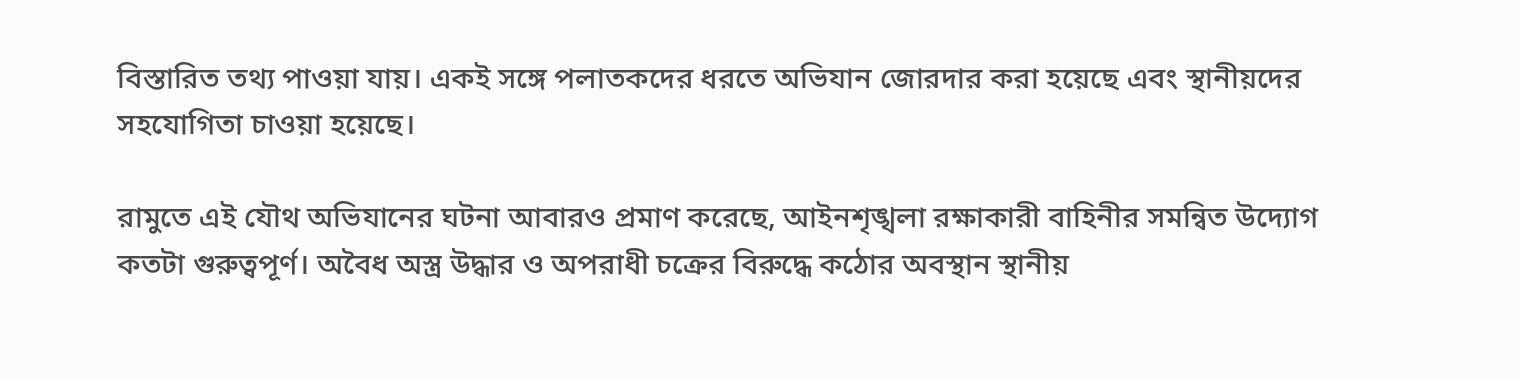বিস্তারিত তথ্য পাওয়া যায়। একই সঙ্গে পলাতকদের ধরতে অভিযান জোরদার করা হয়েছে এবং স্থানীয়দের সহযোগিতা চাওয়া হয়েছে।

রামুতে এই যৌথ অভিযানের ঘটনা আবারও প্রমাণ করেছে, আইনশৃঙ্খলা রক্ষাকারী বাহিনীর সমন্বিত উদ্যোগ কতটা গুরুত্বপূর্ণ। অবৈধ অস্ত্র উদ্ধার ও অপরাধী চক্রের বিরুদ্ধে কঠোর অবস্থান স্থানীয়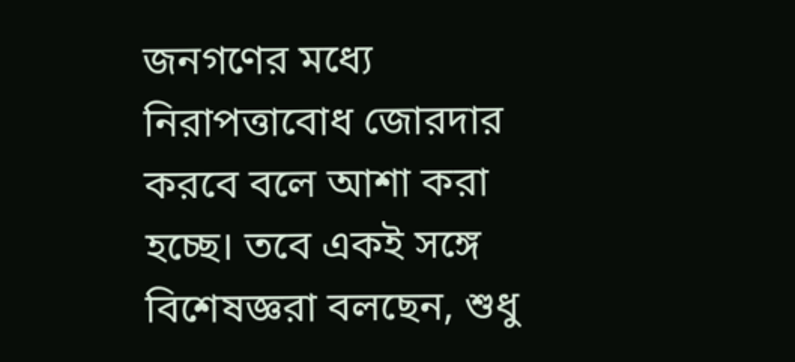জনগণের মধ্যে নিরাপত্তাবোধ জোরদার করবে বলে আশা করা হচ্ছে। তবে একই সঙ্গে বিশেষজ্ঞরা বলছেন, শুধু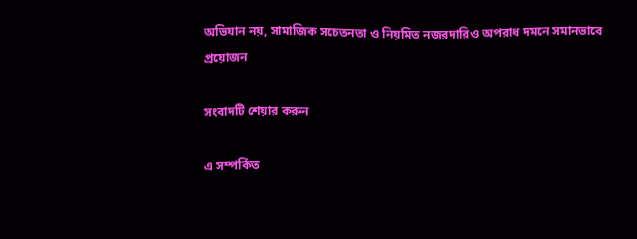অভিযান নয়, সামাজিক সচেতনতা ও নিয়মিত নজরদারিও অপরাধ দমনে সমানভাবে প্রয়োজন

সংবাদটি শেয়ার করুন

এ সম্পর্কিত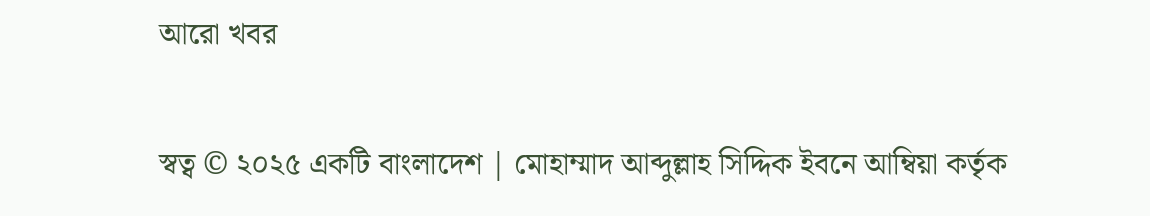আরো খবর

স্বত্ব © ২০২৫ একটি বাংলাদেশ | মোহাম্মাদ আব্দুল্লাহ সিদ্দিক ইবনে আম্বিয়া কর্তৃক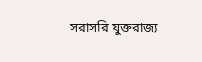সরাসরি যুক্তরাজ্য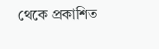থেকে প্রকাশিত